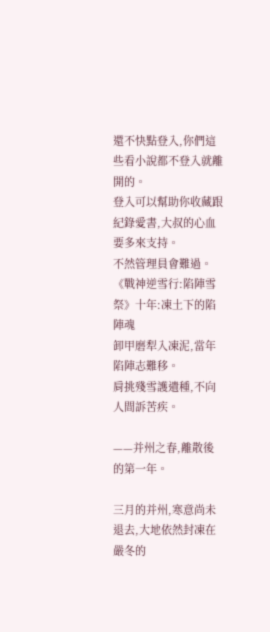還不快點登入,你們這些看小說都不登入就離開的。
登入可以幫助你收藏跟紀錄愛書,大叔的心血要多來支持。
不然管理員會難過。
《戰神逆雪行:陷陣雪祭》十年:凍土下的陷陣魂
卸甲磨犁入凍泥,當年陷陣志難移。
肩挑殘雪護遺種,不向人間訴苦疾。

——并州之春,離散後的第一年。

三月的并州,寒意尚未退去,大地依然封凍在嚴冬的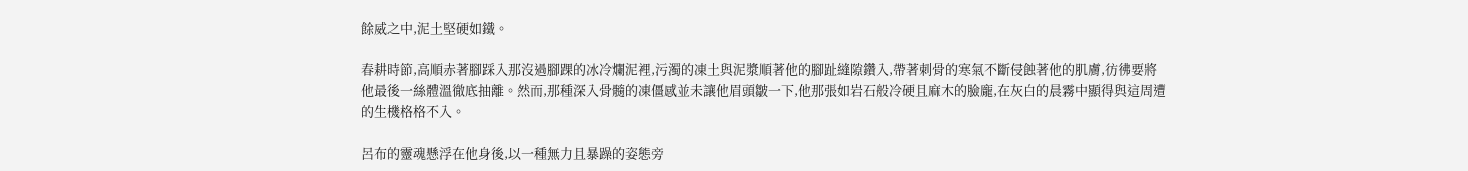餘威之中,泥土堅硬如鐵。

春耕時節,高順赤著腳踩入那沒過腳踝的冰冷爛泥裡,污濁的凍土與泥漿順著他的腳趾縫隙鑽入,帶著刺骨的寒氣不斷侵蝕著他的肌膚,彷彿要將他最後一絲體溫徹底抽離。然而,那種深入骨髓的凍僵感並未讓他眉頭皺一下,他那張如岩石般冷硬且麻木的臉龐,在灰白的晨霧中顯得與這周遭的生機格格不入。

呂布的靈魂懸浮在他身後,以一種無力且暴躁的姿態旁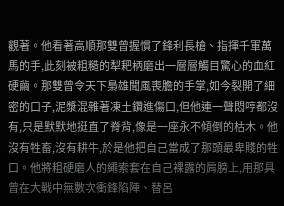觀著。他看著高順那雙曾握慣了鋒利長槍、指揮千軍萬馬的手,此刻被粗糙的犁耙柄磨出一層層觸目驚心的血紅硬繭。那雙曾令天下梟雄聞風喪膽的手掌,如今裂開了細密的口子,泥漿混雜著凍土鑽進傷口,但他連一聲悶哼都沒有,只是默默地挺直了脊背,像是一座永不傾倒的枯木。他沒有牲畜,沒有耕牛,於是他把自己當成了那頭最卑賤的牲口。他將粗硬磨人的繩索套在自己裸露的肩膀上,用那具曾在大戰中無數次衝鋒陷陣、替呂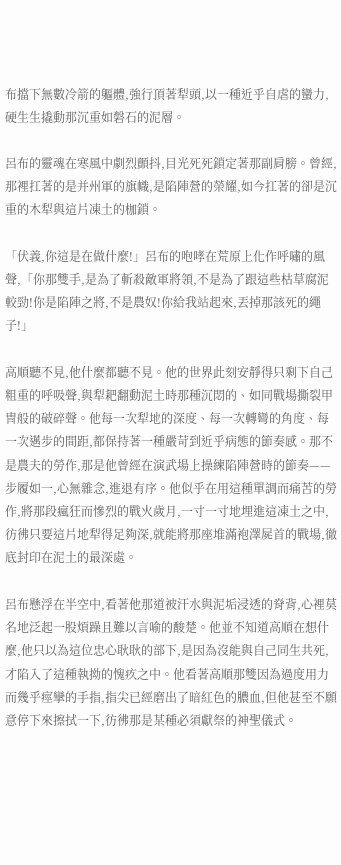布擋下無數冷箭的軀體,強行頂著犁頭,以一種近乎自虐的蠻力,硬生生撬動那沉重如磐石的泥層。

呂布的靈魂在寒風中劇烈顫抖,目光死死鎖定著那副肩膀。曾經,那裡扛著的是并州軍的旗幟,是陷陣營的榮耀,如今扛著的卻是沉重的木犁與這片凍土的枷鎖。

「伏義,你這是在做什麼!」呂布的咆哮在荒原上化作呼嘯的風聲,「你那雙手,是為了斬殺敵軍將領,不是為了跟這些枯草腐泥較勁!你是陷陣之將,不是農奴!你給我站起來,丟掉那該死的繩子!」

高順聽不見,他什麼都聽不見。他的世界此刻安靜得只剩下自己粗重的呼吸聲,與犁耙翻動泥土時那種沉悶的、如同戰場撕裂甲冑般的破碎聲。他每一次犁地的深度、每一次轉彎的角度、每一次邁步的間距,都保持著一種嚴苛到近乎病態的節奏感。那不是農夫的勞作,那是他曾經在演武場上操練陷陣營時的節奏——步履如一,心無雜念,進退有序。他似乎在用這種單調而痛苦的勞作,將那段瘋狂而慘烈的戰火歲月,一寸一寸地埋進這凍土之中,彷彿只要這片地犁得足夠深,就能將那座堆滿袍澤屍首的戰場,徹底封印在泥土的最深處。

呂布懸浮在半空中,看著他那道被汗水與泥垢浸透的脊背,心裡莫名地泛起一股煩躁且難以言喻的酸楚。他並不知道高順在想什麼,他只以為這位忠心耿耿的部下,是因為沒能與自己同生共死,才陷入了這種執拗的愧疚之中。他看著高順那雙因為過度用力而幾乎痙攣的手指,指尖已經磨出了暗紅色的膿血,但他甚至不願意停下來擦拭一下,彷彿那是某種必須獻祭的神聖儀式。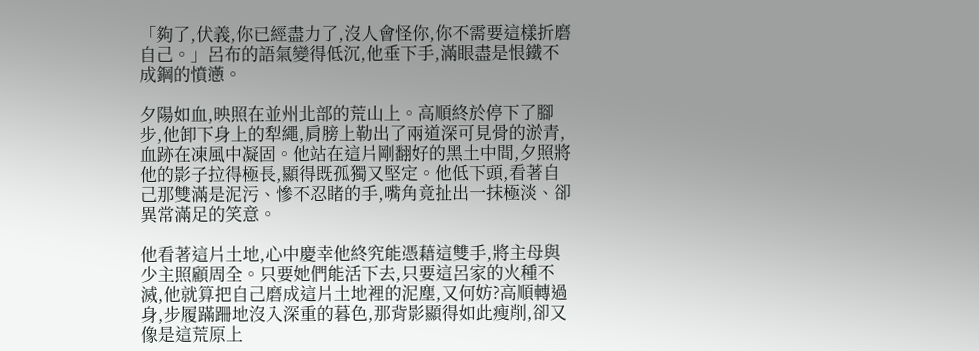「夠了,伏義,你已經盡力了,沒人會怪你,你不需要這樣折磨自己。」呂布的語氣變得低沉,他垂下手,滿眼盡是恨鐵不成鋼的憤懣。

夕陽如血,映照在並州北部的荒山上。高順終於停下了腳步,他卸下身上的犁繩,肩膀上勒出了兩道深可見骨的淤青,血跡在凍風中凝固。他站在這片剛翻好的黑土中間,夕照將他的影子拉得極長,顯得既孤獨又堅定。他低下頭,看著自己那雙滿是泥污、慘不忍睹的手,嘴角竟扯出一抹極淡、卻異常滿足的笑意。

他看著這片土地,心中慶幸他終究能憑藉這雙手,將主母與少主照顧周全。只要她們能活下去,只要這呂家的火種不滅,他就算把自己磨成這片土地裡的泥塵,又何妨?高順轉過身,步履蹣跚地沒入深重的暮色,那背影顯得如此瘦削,卻又像是這荒原上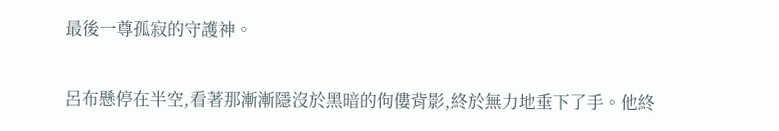最後一尊孤寂的守護神。

呂布懸停在半空,看著那漸漸隱沒於黑暗的佝僂背影,終於無力地垂下了手。他終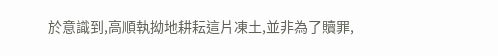於意識到,高順執拗地耕耘這片凍土,並非為了贖罪,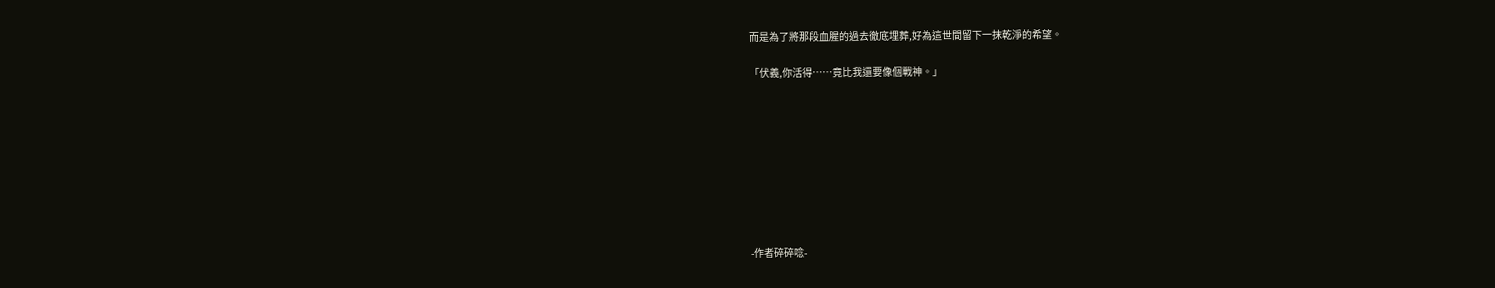而是為了將那段血腥的過去徹底埋葬,好為這世間留下一抹乾淨的希望。

「伏義,你活得……竟比我還要像個戰神。」









-作者碎碎唸-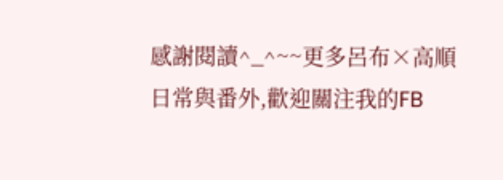感謝閱讀^_^~~更多呂布×高順日常與番外,歡迎關注我的FB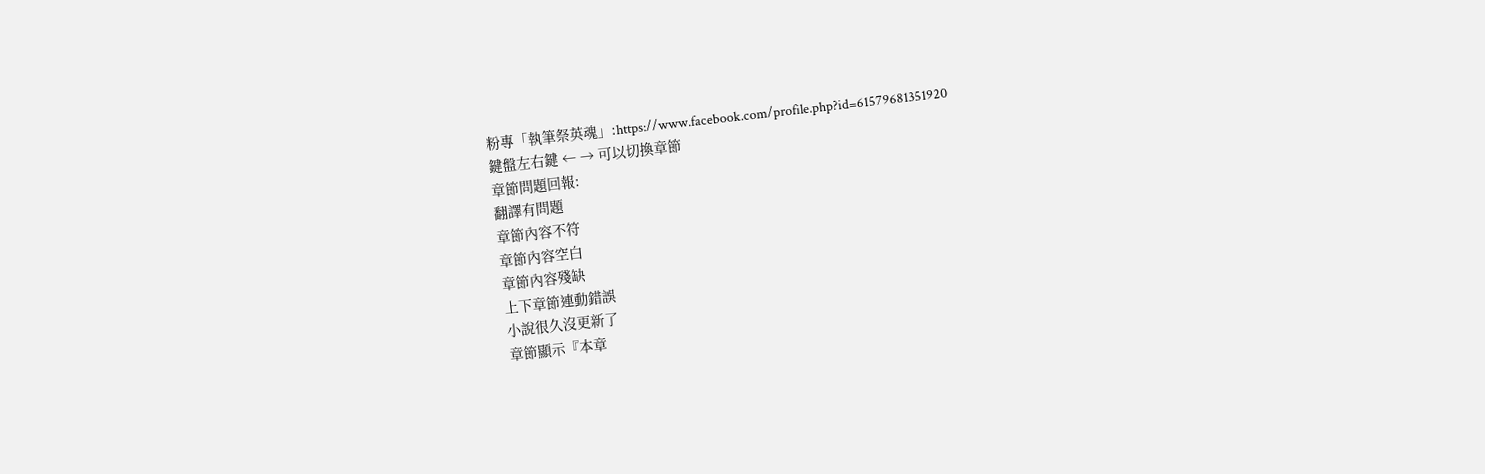粉專「執筆祭英魂」:https://www.facebook.com/profile.php?id=61579681351920
鍵盤左右鍵 ← → 可以切換章節
章節問題回報:
翻譯有問題
章節內容不符
章節內容空白
章節內容殘缺
上下章節連動錯誤
小說很久沒更新了
章節顯示『本章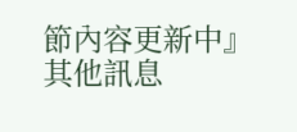節內容更新中』
其他訊息